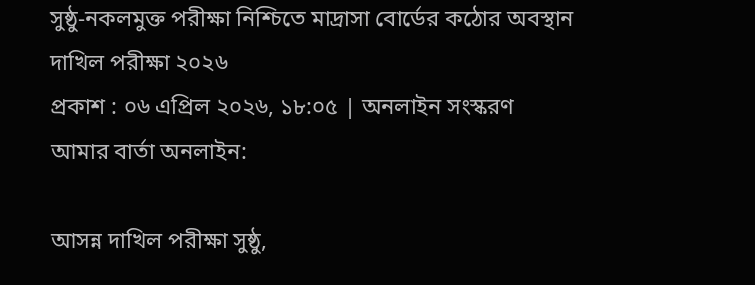সুষ্ঠু-নকলমুক্ত পরীক্ষা নিশ্চিতে মাদ্রাসা বোর্ডের কঠোর অবস্থান
দাখিল পরীক্ষা ২০২৬
প্রকাশ : ০৬ এপ্রিল ২০২৬, ১৮:০৫ | অনলাইন সংস্করণ
আমার বার্তা অনলাইন:

আসন্ন দাখিল পরীক্ষা সুষ্ঠু,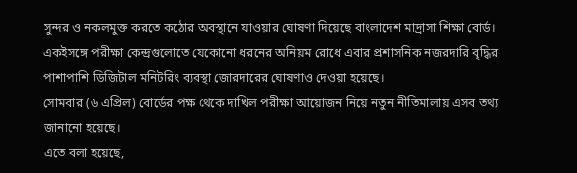সুন্দর ও নকলমুক্ত করতে কঠোর অবস্থানে যাওয়ার ঘোষণা দিয়েছে বাংলাদেশ মাদ্রাসা শিক্ষা বোর্ড। একইসঙ্গে পরীক্ষা কেন্দ্রগুলোতে যেকোনো ধরনের অনিয়ম রোধে এবার প্রশাসনিক নজরদারি বৃদ্ধির পাশাপাশি ডিজিটাল মনিটরিং ব্যবস্থা জোরদারের ঘোষণাও দেওয়া হয়েছে।
সোমবার (৬ এপ্রিল) বোর্ডের পক্ষ থেকে দাখিল পরীক্ষা আয়োজন নিয়ে নতুন নীতিমালায় এসব তথ্য জানানো হয়েছে।
এতে বলা হয়েছে,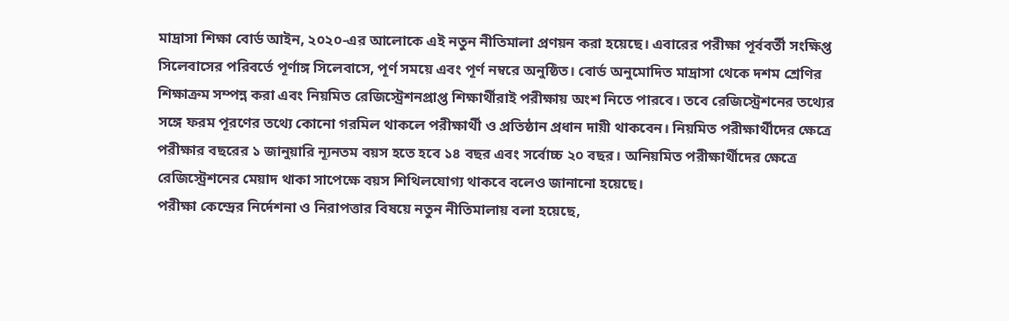মাদ্রাসা শিক্ষা বোর্ড আইন, ২০২০-এর আলোকে এই নতুন নীতিমালা প্রণয়ন করা হয়েছে। এবারের পরীক্ষা পূর্ববর্তী সংক্ষিপ্ত সিলেবাসের পরিবর্তে পূর্ণাঙ্গ সিলেবাসে, পূর্ণ সময়ে এবং পূর্ণ নম্বরে অনুষ্ঠিত। বোর্ড অনুমোদিত মাদ্রাসা থেকে দশম শ্রেণির শিক্ষাক্রম সম্পন্ন করা এবং নিয়মিত রেজিস্ট্রেশনপ্রাপ্ত শিক্ষার্থীরাই পরীক্ষায় অংশ নিতে পারবে। তবে রেজিস্ট্রেশনের তথ্যের সঙ্গে ফরম পূরণের তথ্যে কোনো গরমিল থাকলে পরীক্ষার্থী ও প্রতিষ্ঠান প্রধান দায়ী থাকবেন। নিয়মিত পরীক্ষার্থীদের ক্ষেত্রে পরীক্ষার বছরের ১ জানুয়ারি ন্যূনতম বয়স হতে হবে ১৪ বছর এবং সর্বোচ্চ ২০ বছর। অনিয়মিত পরীক্ষার্থীদের ক্ষেত্রে রেজিস্ট্রেশনের মেয়াদ থাকা সাপেক্ষে বয়স শিথিলযোগ্য থাকবে বলেও জানানো হয়েছে।
পরীক্ষা কেন্দ্রের নির্দেশনা ও নিরাপত্তার বিষয়ে নতুন নীতিমালায় বলা হয়েছে,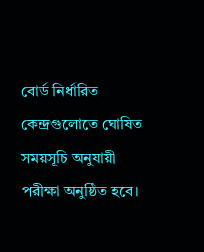বোর্ড নির্ধারিত কেন্দ্রগুলোতে ঘোষিত সময়সূচি অনুযায়ী পরীক্ষা অনুষ্ঠিত হবে।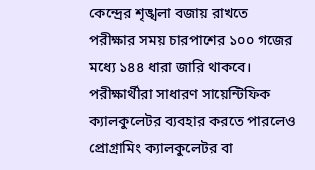কেন্দ্রের শৃঙ্খলা বজায় রাখতে পরীক্ষার সময় চারপাশের ১০০ গজের মধ্যে ১৪৪ ধারা জারি থাকবে। পরীক্ষার্থীরা সাধারণ সায়েন্টিফিক ক্যালকুলেটর ব্যবহার করতে পারলেও প্রোগ্রামিং ক্যালকুলেটর বা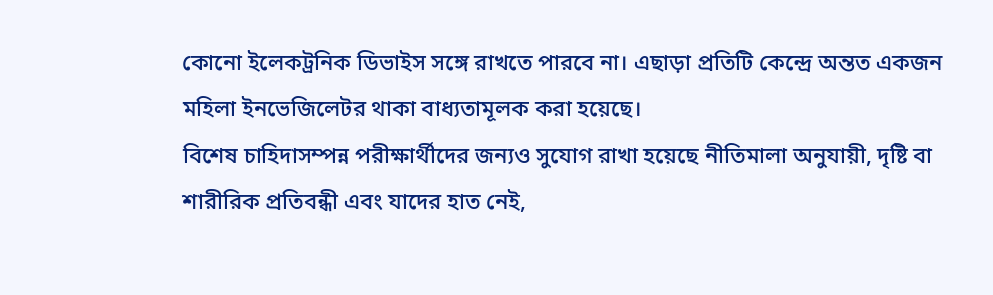কোনো ইলেকট্রনিক ডিভাইস সঙ্গে রাখতে পারবে না। এছাড়া প্রতিটি কেন্দ্রে অন্তত একজন মহিলা ইনভেজিলেটর থাকা বাধ্যতামূলক করা হয়েছে।
বিশেষ চাহিদাসম্পন্ন পরীক্ষার্থীদের জন্যও সুযোগ রাখা হয়েছে নীতিমালা অনুযায়ী, দৃষ্টি বা শারীরিক প্রতিবন্ধী এবং যাদের হাত নেই,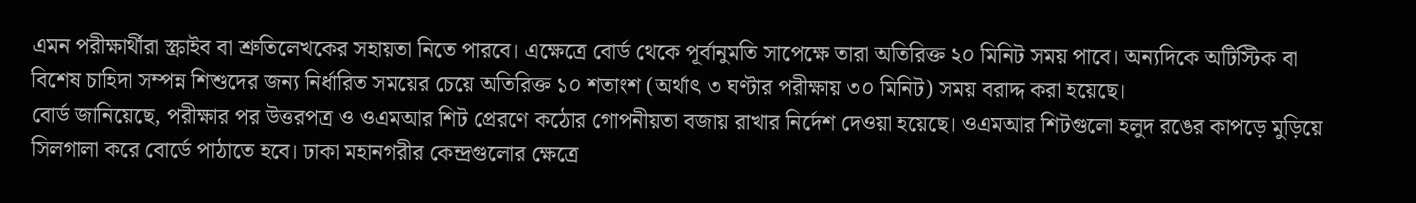এমন পরীক্ষার্থীরা স্ক্রাইব বা শ্রুতিলেখকের সহায়তা নিতে পারবে। এক্ষেত্রে বোর্ড থেকে পূর্বানুমতি সাপেক্ষে তারা অতিরিক্ত ২০ মিনিট সময় পাবে। অন্যদিকে অটিস্টিক বা বিশেষ চাহিদা সম্পন্ন শিশুদের জন্য নির্ধারিত সময়ের চেয়ে অতিরিক্ত ১০ শতাংশ (অর্থাৎ ৩ ঘণ্টার পরীক্ষায় ৩০ মিনিট) সময় বরাদ্দ করা হয়েছে।
বোর্ড জানিয়েছে, পরীক্ষার পর উত্তরপত্র ও ওএমআর শিট প্রেরণে কঠোর গোপনীয়তা বজায় রাখার নির্দেশ দেওয়া হয়েছে। ওএমআর শিটগুলো হলুদ রঙের কাপড়ে মুড়িয়ে সিলগালা করে বোর্ডে পাঠাতে হবে। ঢাকা মহানগরীর কেন্দ্রগুলোর ক্ষেত্রে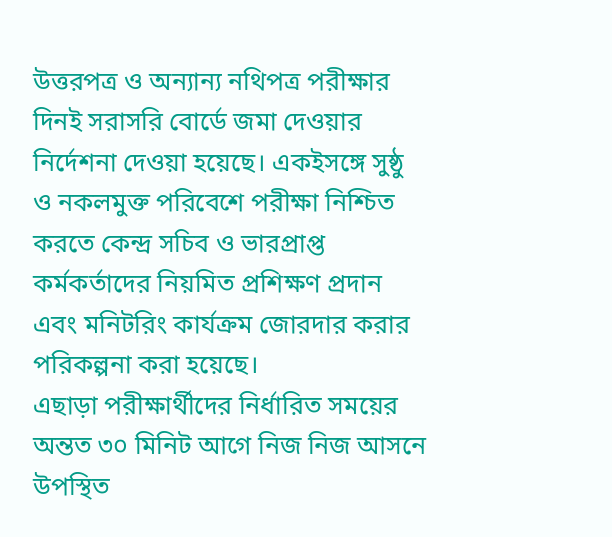উত্তরপত্র ও অন্যান্য নথিপত্র পরীক্ষার দিনই সরাসরি বোর্ডে জমা দেওয়ার নির্দেশনা দেওয়া হয়েছে। একইসঙ্গে সুষ্ঠু ও নকলমুক্ত পরিবেশে পরীক্ষা নিশ্চিত করতে কেন্দ্র সচিব ও ভারপ্রাপ্ত কর্মকর্তাদের নিয়মিত প্রশিক্ষণ প্রদান এবং মনিটরিং কার্যক্রম জোরদার করার পরিকল্পনা করা হয়েছে।
এছাড়া পরীক্ষার্থীদের নির্ধারিত সময়ের অন্তত ৩০ মিনিট আগে নিজ নিজ আসনে উপস্থিত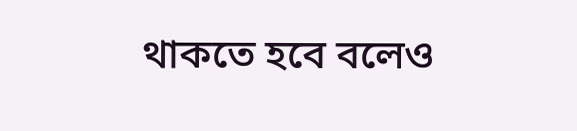থাকতে হবে বলেও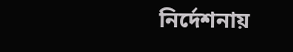নির্দেশনায়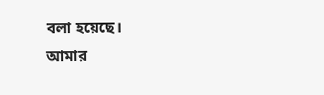বলা হয়েছে।
আমার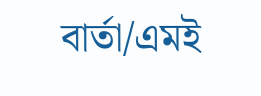বার্তা/এমই